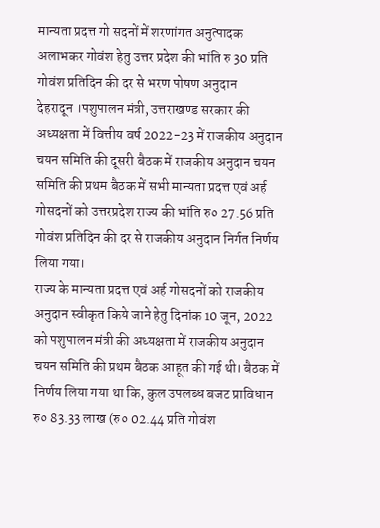मान्यता प्रदत्त गो सदनों में शरणांगत अनुत्पादक अलाभकर गोवंश हेतु उत्तर प्रदेश की भांति रु 30 प्रति गोवंश प्रतिदिन की दर से भरण पोषण अनुदान
देहरादून ।पशुपालन मंत्री, उत्तराखण्ड सरकार की अध्यक्षता में वित्तीय वर्ष 2022-23 में राजकीय अनुदान चयन समिति की दूसरी बैठक में राजकीय अनुदान चयन समिति की प्रथम बैठक में सभी मान्यता प्रदत्त एवं अर्ह गोसदनों को उत्तरप्रदेश राज्य की भांति रु० 27.56 प्रति गोवंश प्रतिदिन की दर से राजकीय अनुदान निर्गत निर्णय लिया गया।
राज्य के मान्यता प्रदत्त एवं अर्ह गोसदनों को राजकीय अनुदान स्वीकृत किये जाने हेतु दिनांक 10 जून, 2022 को पशुपालन मंत्री की अध्यक्षता में राजकीय अनुदान चयन समिति की प्रथम बैठक आहूत की गई थी। बैठक में निर्णय लिया गया था कि, कुल उपलब्ध बजट प्राविधान रु० 83.33 लाख (रु० 02.44 प्रति गोवंश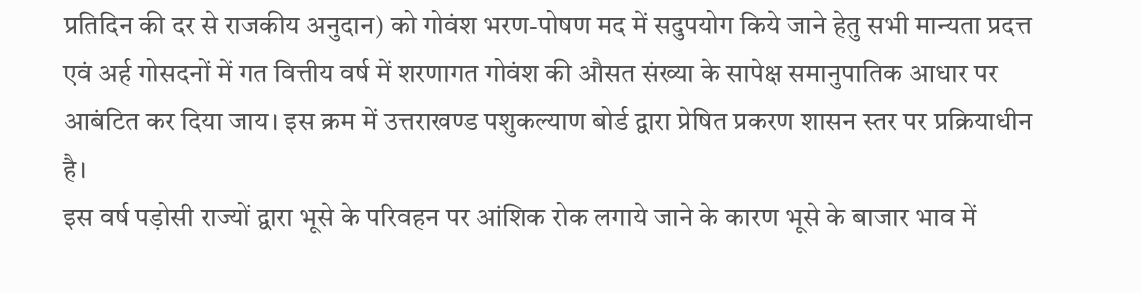प्रतिदिन की दर से राजकीय अनुदान) को गोवंश भरण-पोषण मद में सदुपयोग किये जाने हेतु सभी मान्यता प्रदत्त एवं अर्ह गोसदनों में गत वित्तीय वर्ष में शरणागत गोवंश की औसत संख्या के सापेक्ष समानुपातिक आधार पर आबंटित कर दिया जाय। इस क्रम में उत्तराखण्ड पशुकल्याण बोर्ड द्वारा प्रेषित प्रकरण शासन स्तर पर प्रक्रियाधीन है।
इस वर्ष पड़ोसी राज्यों द्वारा भूसे के परिवहन पर आंशिक रोक लगाये जाने के कारण भूसे के बाजार भाव में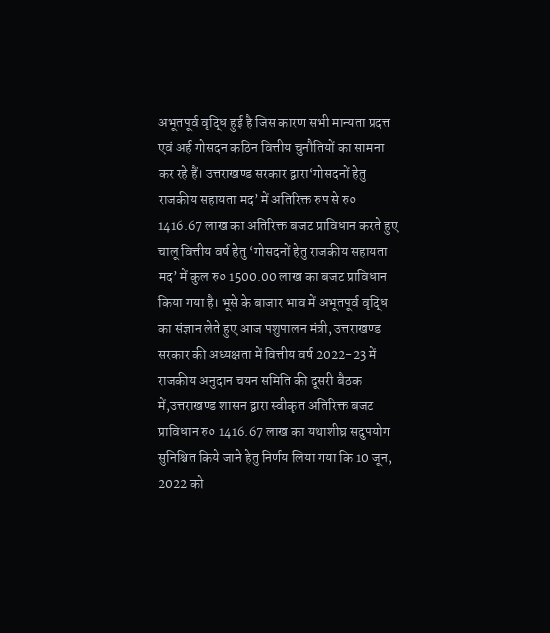अभूतपूर्व वृद्धि हुई है जिस कारण सभी मान्यता प्रदत्त एवं अर्ह गोसदन कठिन वित्तीय चुनौतियों का सामना कर रहे हैं। उत्तराखण्ड सरकार द्वारा‘गोसदनों हेतु राजकीय सहायता मद’ में अतिरिक्त रुप से रु० 1416.67 लाख का अतिरिक्त बजट प्राविधान करते हुए चालू वित्तीय वर्ष हेतु ‘गोसदनों हेतु राजकीय सहायता मद’ में कुल रु० 1500.00 लाख का बजट प्राविधान किया गया है। भूसे के बाजार भाव में अभूतपूर्व वृद्धि का संज्ञान लेते हुए आज पशुपालन मंत्री, उत्तराखण्ड सरकार की अध्यक्षता में वित्तीय वर्ष 2022-23 में राजकीय अनुदान चयन समिति की दूसरी बैठक में,उत्तराखण्ड शासन द्वारा स्वीकृत अतिरिक्त बजट प्राविधान रु० 1416.67 लाख का यथाशीघ्र सदुपयोग सुनिश्चित किये जाने हेतु निर्णय लिया गया कि 10 जून, 2022 को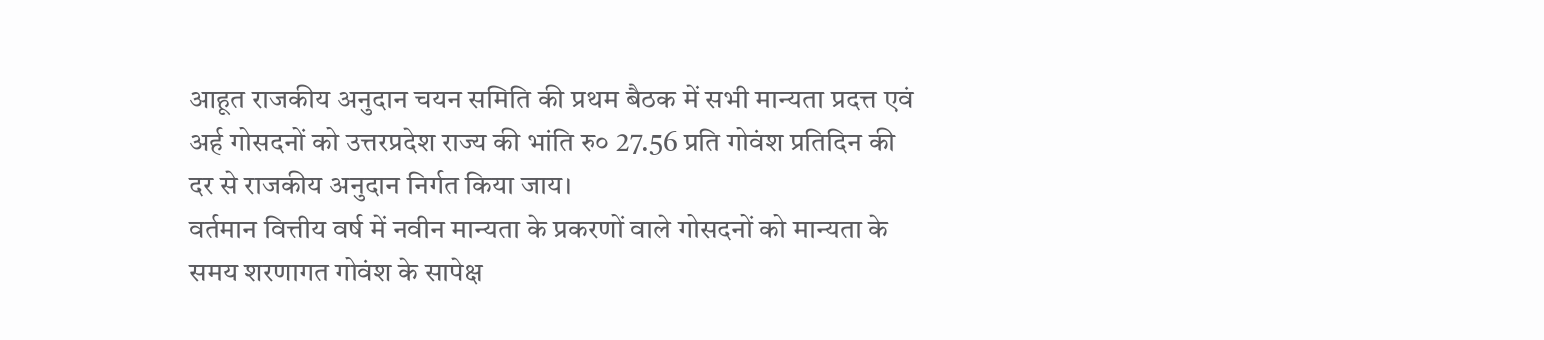आहूत राजकीय अनुदान चयन समिति की प्रथम बैठक में सभी मान्यता प्रदत्त एवं अर्ह गोसदनों को उत्तरप्रदेश राज्य की भांति रु० 27.56 प्रति गोवंश प्रतिदिन की दर से राजकीय अनुदान निर्गत किया जाय।
वर्तमान वित्तीय वर्ष में नवीन मान्यता के प्रकरणों वाले गोसदनों को मान्यता के समय शरणागत गोवंश के सापेक्ष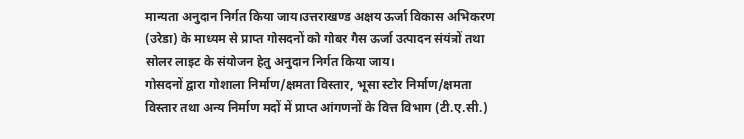मान्यता अनुदान निर्गत किया जाय।उत्तराखण्ड अक्षय ऊर्जा विकास अभिकरण (उरेडा) के माध्यम से प्राप्त गोसदनों को गोबर गैस ऊर्जा उत्पादन संयंत्रों तथा सोलर लाइट के संयोजन हेतु अनुदान निर्गत किया जाय।
गोसदनों द्वारा गोशाला निर्माण/क्षमता विस्तार, भूसा स्टोर निर्माण/क्षमता विस्तार तथा अन्य निर्माण मदों में प्राप्त आंगणनों के वित्त विभाग (टी.ए.सी.)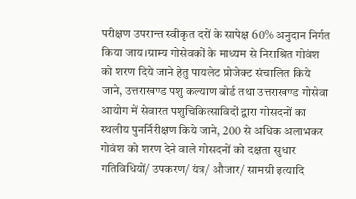परीक्षण उपरान्त स्वीकृत दरों के सापेक्ष 60% अनुदान निर्गत किया जाय।ग्राम्य गोसेवकों के माध्यम से निराश्रित गोवंश को शरण दिये जाने हेतु पायलेट प्रोजेक्ट संचालित किये जाने, उत्तराखण्ड पशु कल्याण बोर्ड तथा उत्तराखण्ड गोसेवा आयोग में सेवारत पशुचिकित्साविदों द्वारा गोसदनों का स्थलीय पुनर्निरीक्षण किये जाने, 200 से अधिक अलाभकर गोवंश को शरण देने वाले गोसदनों को दक्षता सुधार गतिविधियों/ उपकरण/ यंत्र/ औजार/ सामग्री इत्यादि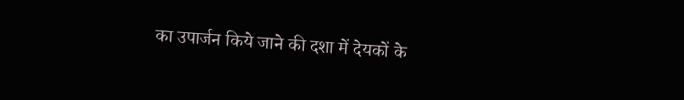का उपार्जन किये जाने की दशा में देयकों के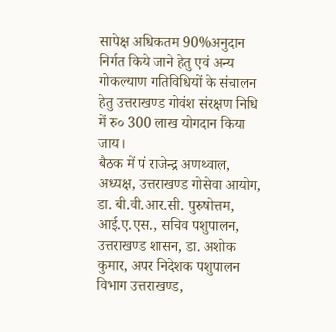सापेक्ष अधिकतम 90%अनुदान निर्गत किये जाने हेतु एवं अन्य गोकल्याण गतिविधियों के संचालन हेतु उत्तराखण्ड गोवंश संरक्षण निधि में रु० 300 लाख योगदान किया जाय।
बैठक में पं राजेन्द्र अणथ्वाल, अध्यक्ष, उत्तराखण्ड गोसेवा आयोग, डा. बी.वी.आर.सी. पुरुषोत्तम, आई.ए.एस., सचिव पशुपालन, उत्तराखण्ड शासन, डा. अशोक कुमार, अपर निदेशक पशुपालन विभाग उत्तराखण्ड,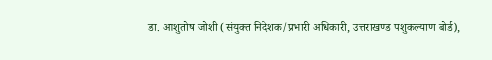डा. आशुतोष जोशी (संयुक्त निदेशक/प्रभारी अधिकारी, उत्तराखण्ड पशुकल्याण बोर्ड),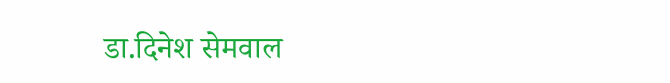डा.दिनेश सेमवाल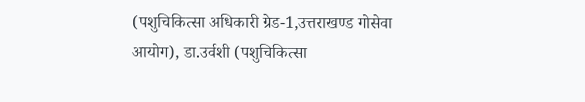(पशुचिकित्सा अधिकारी ग्रेड-1,उत्तराखण्ड गोसेवा आयोग), डा.उर्वशी (पशुचिकित्सा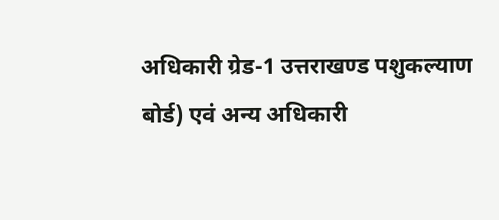अधिकारी ग्रेड-1 उत्तराखण्ड पशुकल्याण बोर्ड) एवं अन्य अधिकारी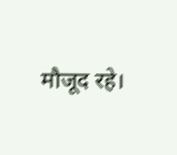मौजूद रहे।